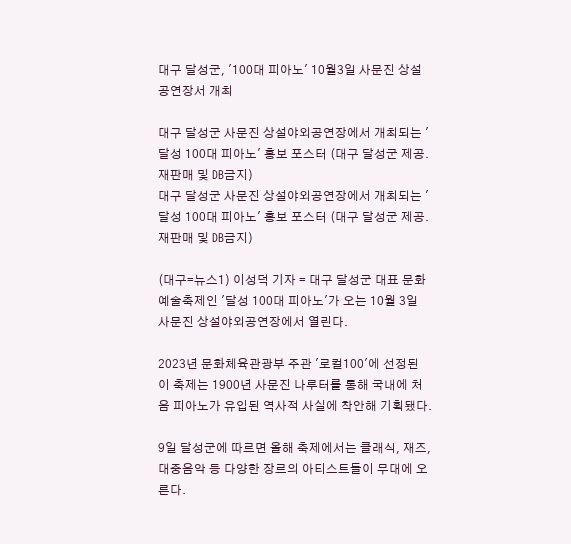대구 달성군, '100대 피아노' 10월3일 사문진 상설공연장서 개최

대구 달성군 사문진 상설야외공연장에서 개최되는 '달성 100대 피아노' 홍보 포스터 (대구 달성군 제공. 재판매 및 DB금지)
대구 달성군 사문진 상설야외공연장에서 개최되는 '달성 100대 피아노' 홍보 포스터 (대구 달성군 제공. 재판매 및 DB금지)

(대구=뉴스1) 이성덕 기자 = 대구 달성군 대표 문화예술축제인 '달성 100대 피아노'가 오는 10월 3일 사문진 상설야외공연장에서 열린다.

2023년 문화체육관광부 주관 '로컬100'에 선정된 이 축제는 1900년 사문진 나루터를 통해 국내에 처음 피아노가 유입된 역사적 사실에 착안해 기획됐다.

9일 달성군에 따르면 올해 축제에서는 클래식, 재즈, 대중음악 등 다양한 장르의 아티스트들이 무대에 오른다.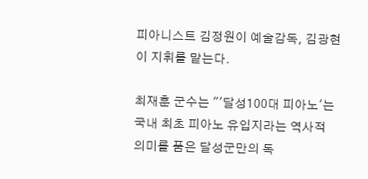피아니스트 김정원이 예술감독, 김광현이 지휘를 맡는다.

최재훈 군수는 "'달성100대 피아노'는 국내 최초 피아노 유입지라는 역사적 의미를 품은 달성군만의 독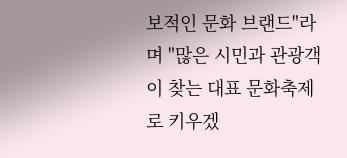보적인 문화 브랜드"라며 "많은 시민과 관광객이 찾는 대표 문화축제로 키우겠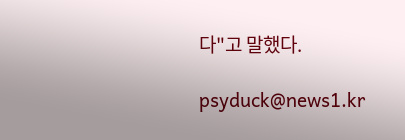다"고 말했다.

psyduck@news1.kr